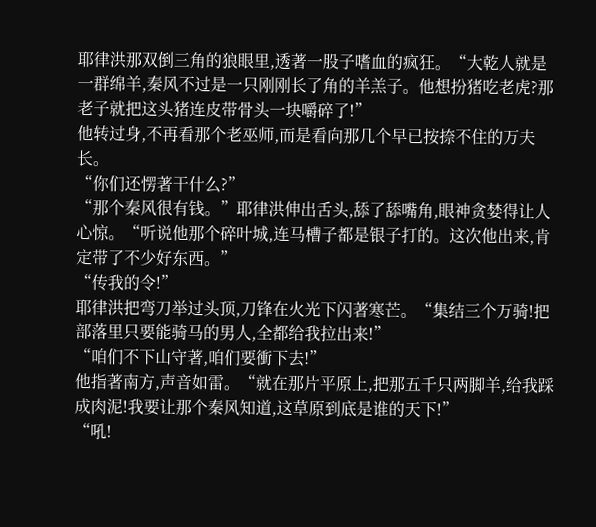耶律洪那双倒三角的狼眼里,透著一股子嗜血的疯狂。“大乾人就是一群绵羊,秦风不过是一只刚刚长了角的羊羔子。他想扮猪吃老虎?那老子就把这头猪连皮带骨头一块嚼碎了!”
他转过身,不再看那个老巫师,而是看向那几个早已按捺不住的万夫长。
“你们还愣著干什么?”
“那个秦风很有钱。”耶律洪伸出舌头,舔了舔嘴角,眼神贪婪得让人心惊。“听说他那个碎叶城,连马槽子都是银子打的。这次他出来,肯定带了不少好东西。”
“传我的令!”
耶律洪把弯刀举过头顶,刀锋在火光下闪著寒芒。“集结三个万骑!把部落里只要能骑马的男人,全都给我拉出来!”
“咱们不下山守著,咱们要衝下去!”
他指著南方,声音如雷。“就在那片平原上,把那五千只两脚羊,给我踩成肉泥!我要让那个秦风知道,这草原到底是谁的天下!”
“吼!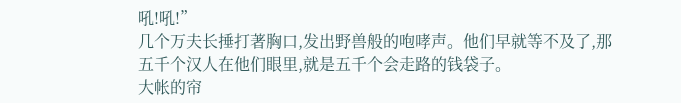吼!吼!”
几个万夫长捶打著胸口,发出野兽般的咆哮声。他们早就等不及了,那五千个汉人在他们眼里,就是五千个会走路的钱袋子。
大帐的帘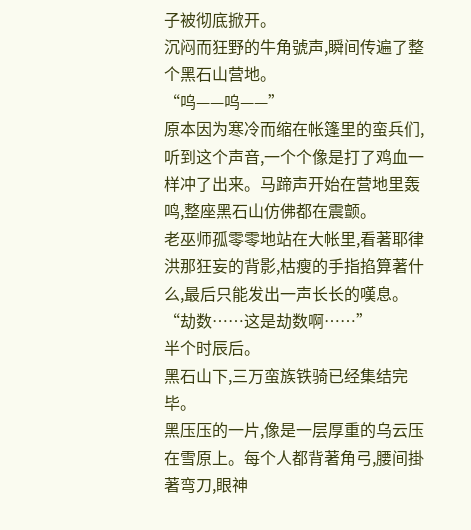子被彻底掀开。
沉闷而狂野的牛角號声,瞬间传遍了整个黑石山营地。
“呜——呜——”
原本因为寒冷而缩在帐篷里的蛮兵们,听到这个声音,一个个像是打了鸡血一样冲了出来。马蹄声开始在营地里轰鸣,整座黑石山仿佛都在震颤。
老巫师孤零零地站在大帐里,看著耶律洪那狂妄的背影,枯瘦的手指掐算著什么,最后只能发出一声长长的嘆息。
“劫数……这是劫数啊……”
半个时辰后。
黑石山下,三万蛮族铁骑已经集结完毕。
黑压压的一片,像是一层厚重的乌云压在雪原上。每个人都背著角弓,腰间掛著弯刀,眼神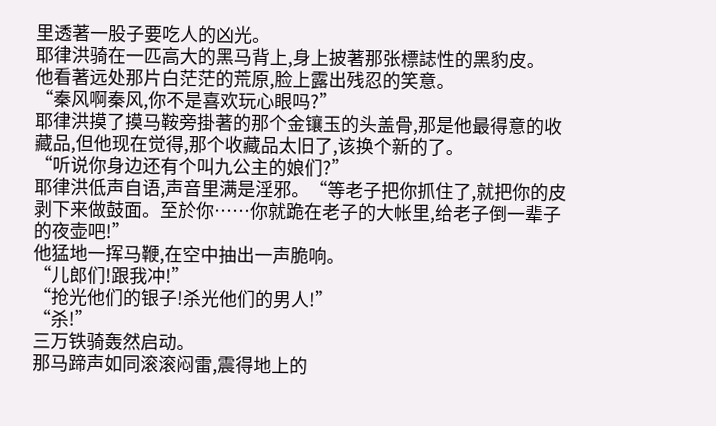里透著一股子要吃人的凶光。
耶律洪骑在一匹高大的黑马背上,身上披著那张標誌性的黑豹皮。
他看著远处那片白茫茫的荒原,脸上露出残忍的笑意。
“秦风啊秦风,你不是喜欢玩心眼吗?”
耶律洪摸了摸马鞍旁掛著的那个金镶玉的头盖骨,那是他最得意的收藏品,但他现在觉得,那个收藏品太旧了,该换个新的了。
“听说你身边还有个叫九公主的娘们?”
耶律洪低声自语,声音里满是淫邪。“等老子把你抓住了,就把你的皮剥下来做鼓面。至於你……你就跪在老子的大帐里,给老子倒一辈子的夜壶吧!”
他猛地一挥马鞭,在空中抽出一声脆响。
“儿郎们!跟我冲!”
“抢光他们的银子!杀光他们的男人!”
“杀!”
三万铁骑轰然启动。
那马蹄声如同滚滚闷雷,震得地上的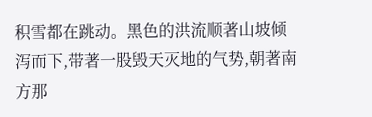积雪都在跳动。黑色的洪流顺著山坡倾泻而下,带著一股毁天灭地的气势,朝著南方那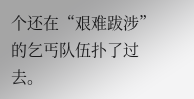个还在“艰难跋涉”的乞丐队伍扑了过去。